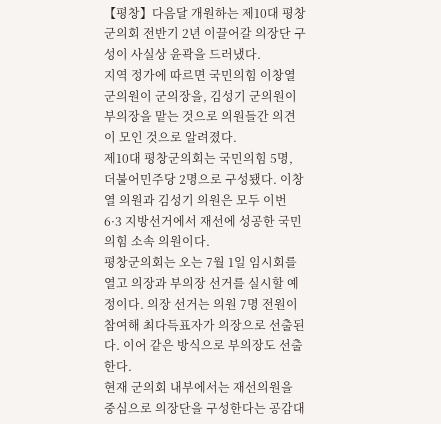【평창】다음달 개원하는 제10대 평창군의회 전반기 2년 이끌어갈 의장단 구성이 사실상 윤곽을 드러냈다.
지역 정가에 따르면 국민의힘 이창열 군의원이 군의장을, 김성기 군의원이 부의장을 맡는 것으로 의원들간 의견이 모인 것으로 알려졌다.
제10대 평창군의회는 국민의힘 5명, 더불어민주당 2명으로 구성됐다. 이창열 의원과 김성기 의원은 모두 이번 6·3 지방선거에서 재선에 성공한 국민의힘 소속 의원이다.
평창군의회는 오는 7월 1일 임시회를 열고 의장과 부의장 선거를 실시할 예정이다. 의장 선거는 의원 7명 전원이 참여해 최다득표자가 의장으로 선출된다. 이어 같은 방식으로 부의장도 선출한다.
현재 군의회 내부에서는 재선의원을 중심으로 의장단을 구성한다는 공감대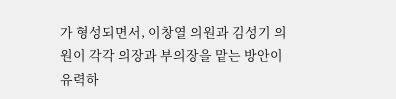가 형성되면서, 이창열 의원과 김성기 의원이 각각 의장과 부의장을 맡는 방안이 유력하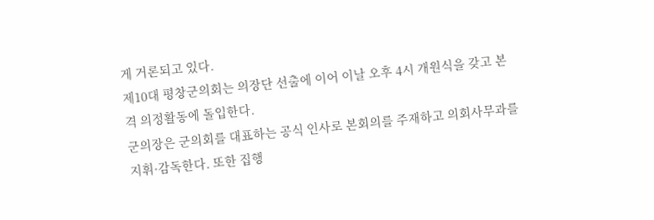게 거론되고 있다.
제10대 평창군의회는 의장단 선출에 이어 이날 오후 4시 개원식을 갖고 본격 의정활동에 돌입한다.
군의장은 군의회를 대표하는 공식 인사로 본회의를 주재하고 의회사무과를 지휘·감독한다. 또한 집행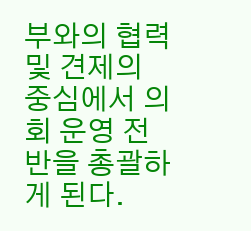부와의 협력 및 견제의 중심에서 의회 운영 전반을 총괄하게 된다.